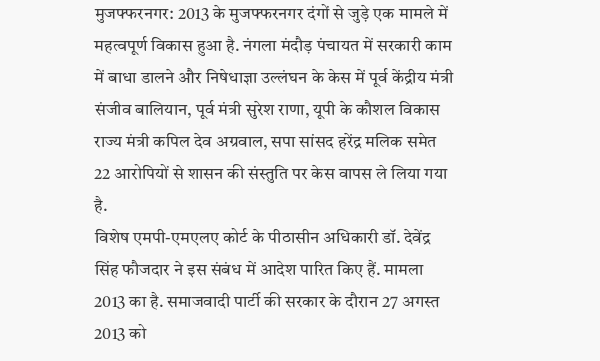मुजफ्फरनगर: 2013 के मुजफ्फरनगर दंगों से जुड़े एक मामले में महत्वपूर्ण विकास हुआ है. नंगला मंदौड़ पंचायत में सरकारी काम में बाधा डालने और निषेधाज्ञा उल्लंघन के केस में पूर्व केंद्रीय मंत्री संजीव बालियान, पूर्व मंत्री सुरेश राणा, यूपी के कौशल विकास राज्य मंत्री कपिल देव अग्रवाल, सपा सांसद हरेंद्र मलिक समेत 22 आरोपियों से शासन की संस्तुति पर केस वापस ले लिया गया है.
विशेष एमपी-एमएलए कोर्ट के पीठासीन अधिकारी डॉ. देवेंद्र सिंह फौजदार ने इस संबंध में आदेश पारित किए हैं. मामला 2013 का है. समाजवादी पार्टी की सरकार के दौरान 27 अगस्त 2013 को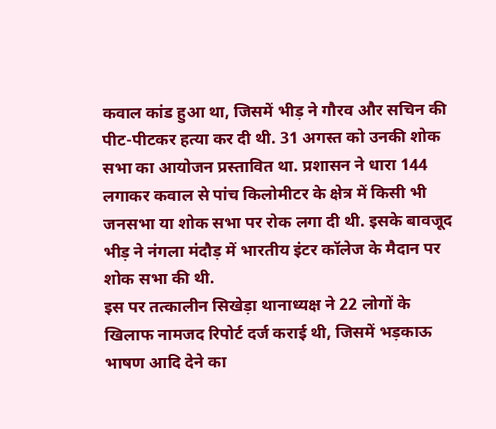कवाल कांड हुआ था, जिसमें भीड़ ने गौरव और सचिन की पीट-पीटकर हत्या कर दी थी. 31 अगस्त को उनकी शोक सभा का आयोजन प्रस्तावित था. प्रशासन ने धारा 144 लगाकर कवाल से पांच किलोमीटर के क्षेत्र में किसी भी जनसभा या शोक सभा पर रोक लगा दी थी. इसके बावजूद भीड़ ने नंगला मंदौड़ में भारतीय इंटर कॉलेज के मैदान पर शोक सभा की थी.
इस पर तत्कालीन सिखेड़ा थानाध्यक्ष ने 22 लोगों के खिलाफ नामजद रिपोर्ट दर्ज कराई थी, जिसमें भड़काऊ भाषण आदि देने का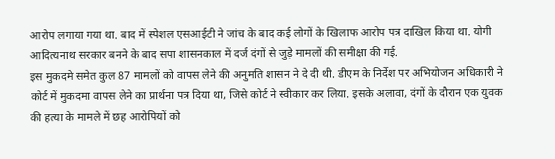आरोप लगाया गया था. बाद में स्पेशल एसआईटी ने जांच के बाद कई लोगों के खिलाफ आरोप पत्र दाखिल किया था. योगी आदित्यनाथ सरकार बनने के बाद सपा शासनकाल में दर्ज दंगों से जुड़े मामलों की समीक्षा की गई.
इस मुकदमे समेत कुल 87 मामलों को वापस लेने की अनुमति शासन ने दे दी थी. डीएम के निर्देश पर अभियोजन अधिकारी ने कोर्ट में मुकदमा वापस लेने का प्रार्थना पत्र दिया था, जिसे कोर्ट ने स्वीकार कर लिया. इसके अलावा, दंगों के दौरान एक युवक की हत्या के मामले में छह आरोपियों को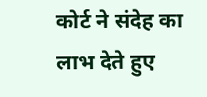कोर्ट ने संदेह का लाभ देते हुए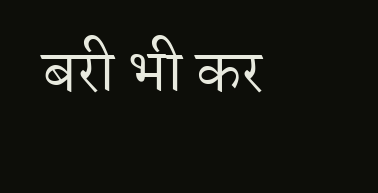बरी भी कर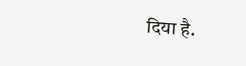दिया है.